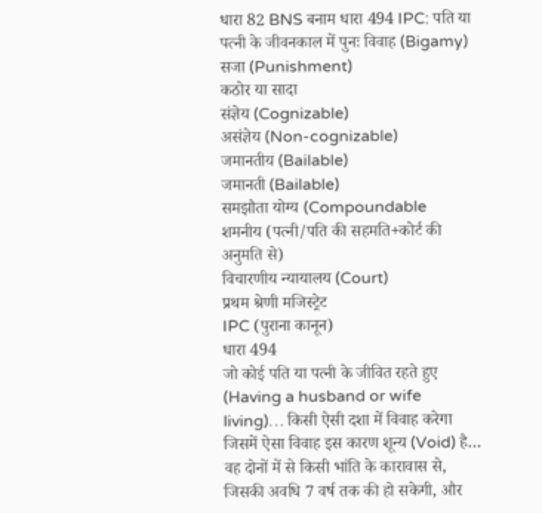धारा 82 BNS बनाम धारा 494 IPC: पति या पत्नी के जीवनकाल में पुनः विवाह (Bigamy)
सजा (Punishment)
कठोर या सादा
संज्ञेय (Cognizable)
असंज्ञेय (Non-cognizable)
जमानतीय (Bailable)
जमानती (Bailable)
समझौता योग्य (Compoundable
शमनीय (पत्नी/पति की सहमति+कोर्ट की अनुमति से)
विचारणीय न्यायालय (Court)
प्रथम श्रेणी मजिस्ट्रेट
IPC (पुराना कानून)
धारा 494
जो कोई पति या पत्नी के जीवित रहते हुए (Having a husband or wife living)… किसी ऐसी दशा में विवाह करेगा जिसमें ऐसा विवाह इस कारण शून्य (Void) है… वह दोनों में से किसी भांति के कारावास से, जिसकी अवधि 7 वर्ष तक की हो सकेगी, और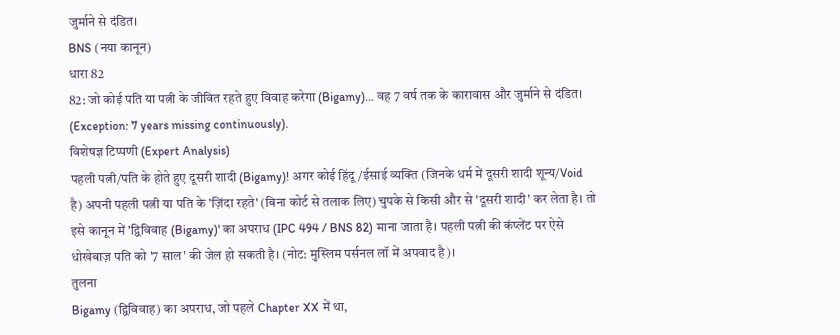जुर्माने से दंडित।
BNS (नया कानून)
धारा 82
82: जो कोई पति या पत्नी के जीवित रहते हुए विवाह करेगा (Bigamy)… वह 7 वर्ष तक के कारावास और जुर्माने से दंडित। (Exception: 7 years missing continuously).
विशेषज्ञ टिप्पणी (Expert Analysis)
पहली पत्नी/पति के होते हुए दूसरी शादी (Bigamy)! अगर कोई हिंदू/ईसाई व्यक्ति (जिनके धर्म में दूसरी शादी शून्य/Void है) अपनी पहली पत्नी या पति के 'ज़िंदा रहते' (बिना कोर्ट से तलाक लिए) चुपके से किसी और से 'दूसरी शादी' कर लेता है। तो इसे कानून में 'द्विविवाह (Bigamy)' का अपराध (IPC 494 / BNS 82) माना जाता है। पहली पत्नी की कंप्लेंट पर ऐसे धोखेबाज़ पति को '7 साल' की जेल हो सकती है। (नोट: मुस्लिम पर्सनल लॉ में अपवाद है)।
तुलना
Bigamy (द्विविवाह) का अपराध, जो पहले Chapter XX में था,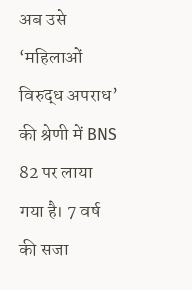अब उसे ‘महिलाओं विरुद्ध अपराध’ की श्रेणी में BNS 82 पर लाया गया है। 7 वर्ष की सजा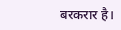बरकरार है।